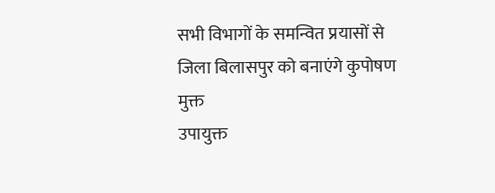सभी विभागों के समन्वित प्रयासों से जिला बिलासपुर को बनाएंगे कुपोषण मुक्त
उपायुक्त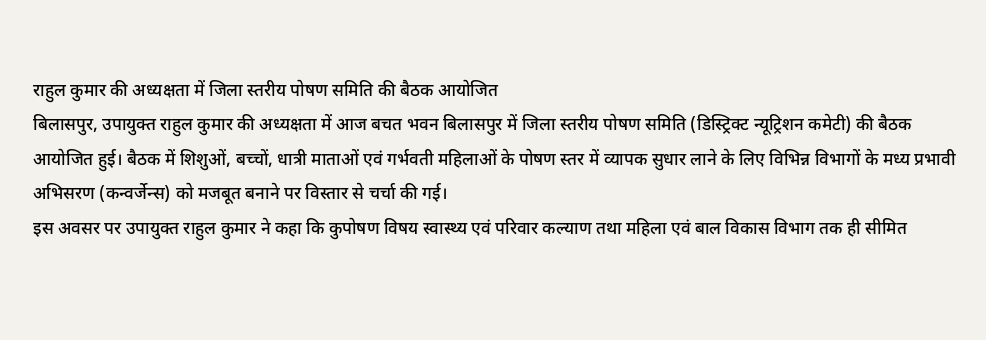राहुल कुमार की अध्यक्षता में जिला स्तरीय पोषण समिति की बैठक आयोजित
बिलासपुर, उपायुक्त राहुल कुमार की अध्यक्षता में आज बचत भवन बिलासपुर में जिला स्तरीय पोषण समिति (डिस्ट्रिक्ट न्यूट्रिशन कमेटी) की बैठक आयोजित हुई। बैठक में शिशुओं, बच्चों, धात्री माताओं एवं गर्भवती महिलाओं के पोषण स्तर में व्यापक सुधार लाने के लिए विभिन्न विभागों के मध्य प्रभावी अभिसरण (कन्वर्जेन्स) को मजबूत बनाने पर विस्तार से चर्चा की गई।
इस अवसर पर उपायुक्त राहुल कुमार ने कहा कि कुपोषण विषय स्वास्थ्य एवं परिवार कल्याण तथा महिला एवं बाल विकास विभाग तक ही सीमित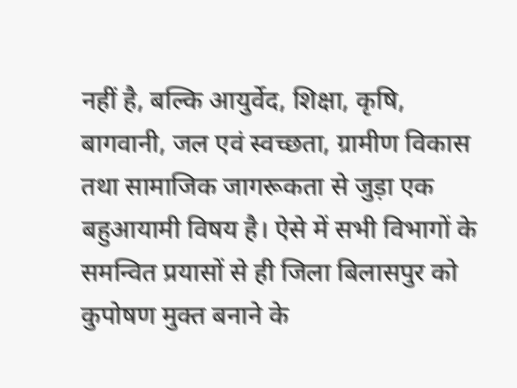नहीं है, बल्कि आयुर्वेद, शिक्षा, कृषि, बागवानी, जल एवं स्वच्छता, ग्रामीण विकास तथा सामाजिक जागरूकता से जुड़ा एक बहुआयामी विषय है। ऐसे में सभी विभागों के समन्वित प्रयासों से ही जिला बिलासपुर को कुपोषण मुक्त बनाने के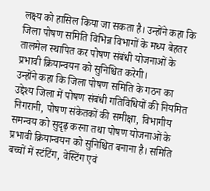लक्ष्य को हासिल किया जा सकता है। उन्होंने कहा कि जिला पोषण समिति विभिन्न विभागों के मध्य बेहतर तालमेल स्थापित कर पोषण संबंधी योजनाओं के प्रभावी क्रियान्वयन को सुनिश्चित करेगी।
उन्होंने कहा कि जिला पोषण समिति के गठन का उद्देश्य जिला में पोषण संबंधी गतिविधियों की नियमित निगरानी, पोषण संकेतकों की समीक्षा, विभागीय समन्वय को सुदृढ़ करना तथा पोषण योजनाओं के प्रभावी क्रियान्वयन को सुनिश्चित बनाना है। समिति बच्चों में स्टंटिंग, वेस्टिंग एवं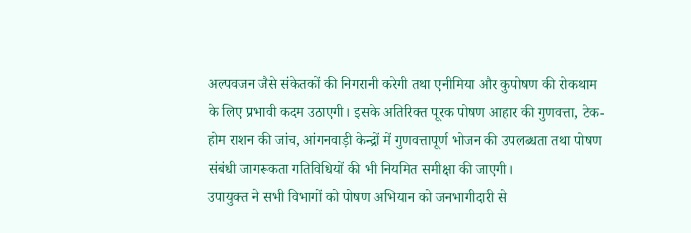अल्पवजन जैसे संकेतकों की निगरानी करेगी तथा एनीमिया और कुपोषण की रोकथाम के लिए प्रभावी कदम उठाएगी। इसके अतिरिक्त पूरक पोषण आहार की गुणवत्ता, टेक-होम राशन की जांच, आंगनवाड़ी केन्द्रों में गुणवत्तापूर्ण भोजन की उपलब्धता तथा पोषण संबंधी जागरूकता गतिविधियों की भी नियमित समीक्षा की जाएगी।
उपायुक्त ने सभी विभागों को पोषण अभियान को जनभागीदारी से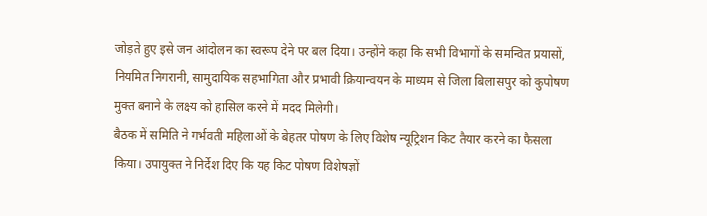जोड़ते हुए इसे जन आंदोलन का स्वरूप देने पर बल दिया। उन्होंने कहा कि सभी विभागों के समन्वित प्रयासों, नियमित निगरानी, सामुदायिक सहभागिता और प्रभावी क्रियान्वयन के माध्यम से जिला बिलासपुर को कुपोषण मुक्त बनाने के लक्ष्य को हासिल करने में मदद मिलेगी।
बैठक में समिति ने गर्भवती महिलाओं के बेहतर पोषण के लिए विशेष न्यूट्रिशन किट तैयार करने का फैसला किया। उपायुक्त ने निर्देश दिए कि यह किट पोषण विशेषज्ञों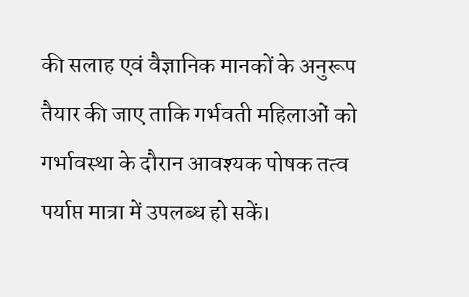की सलाह एवं वैज्ञानिक मानकों के अनुरूप तैयार की जाए ताकि गर्भवती महिलाओं को गर्भावस्था के दौरान आवश्यक पोषक तत्व पर्याप्त मात्रा में उपलब्ध हो सकें।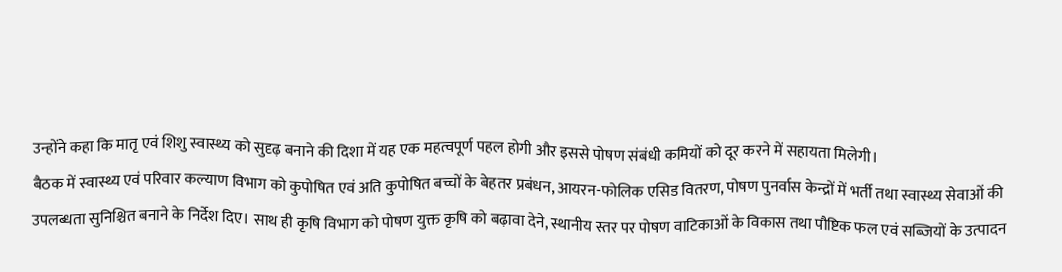उन्होंने कहा कि मातृ एवं शिशु स्वास्थ्य को सुदृढ़ बनाने की दिशा में यह एक महत्वपूर्ण पहल होगी और इससे पोषण संबंधी कमियों को दूर करने में सहायता मिलेगी।
बैठक में स्वास्थ्य एवं परिवार कल्याण विभाग को कुपोषित एवं अति कुपोषित बच्चों के बेहतर प्रबंधन, आयरन-फोलिक एसिड वितरण, पोषण पुनर्वास केन्द्रों में भर्ती तथा स्वास्थ्य सेवाओं की उपलब्धता सुनिश्चित बनाने के निर्देश दिए। साथ ही कृषि विभाग को पोषण युक्त कृषि को बढ़ावा देने, स्थानीय स्तर पर पोषण वाटिकाओं के विकास तथा पौष्टिक फल एवं सब्जियों के उत्पादन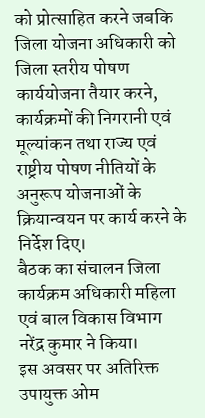को प्रोत्साहित करने जबकि जिला योजना अधिकारी को जिला स्तरीय पोषण कार्ययोजना तैयार करने, कार्यक्रमों की निगरानी एवं मूल्यांकन तथा राज्य एवं राष्ट्रीय पोषण नीतियों के अनुरूप योजनाओं के क्रियान्वयन पर कार्य करने के निर्देश दिए।
बैठक का संचालन जिला कार्यक्रम अधिकारी महिला एवं बाल विकास विभाग नरेंद्र कुमार ने किया।
इस अवसर पर अतिरिक्त उपायुक्त ओम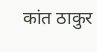कांत ठाकुर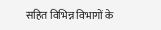सहित विभिन्न विभागों के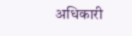अधिकारी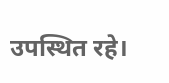उपस्थित रहे।